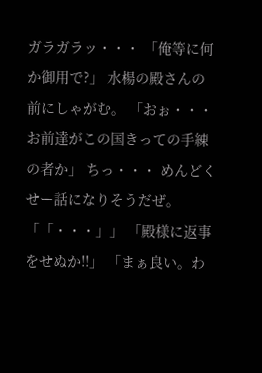ガラガラッ・・・ 「俺等に何か御用で?」 水楊の殿さんの前にしゃがむ。 「おぉ・・・お前達がこの国きっての手練の者か」 ちっ・・・ めんどくせー話になりそうだぜ。 「「・・・」」 「殿様に返事をせぬか!!」 「まぁ良い。わ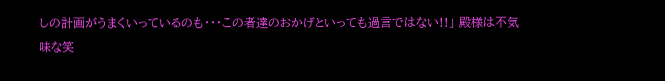しの計画がうまくいっているのも・・・この者達のおかげといっても過言ではない!!」 殿様は不気味な笑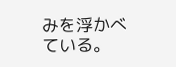みを浮かべている。